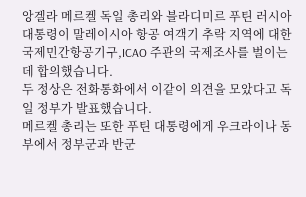앙겔라 메르켈 독일 총리와 블라디미르 푸틴 러시아 대통령이 말레이시아 항공 여객기 추락 지역에 대한 국제민간항공기구,ICAO 주관의 국제조사를 벌이는데 합의했습니다.
두 정상은 전화통화에서 이같이 의견을 모았다고 독일 정부가 발표했습니다.
메르켈 총리는 또한 푸틴 대통령에게 우크라이나 동부에서 정부군과 반군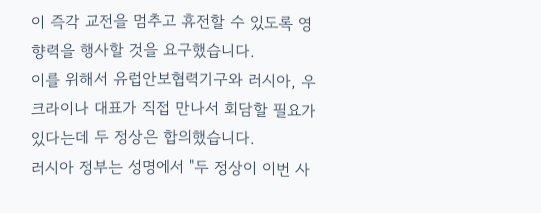이 즉각 교전을 멈추고 휴전할 수 있도록 영향력을 행사할 것을 요구했습니다.
이를 위해서 유럽안보협력기구와 러시아, 우크라이나 대표가 직접 만나서 회담할 필요가 있다는데 두 정상은 합의했습니다.
러시아 정부는 성명에서 "두 정상이 이번 사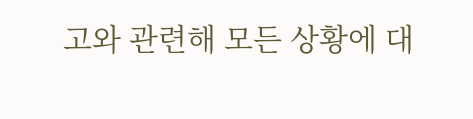고와 관련해 모든 상황에 대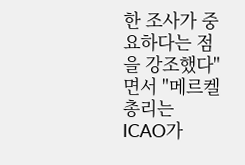한 조사가 중요하다는 점을 강조했다"면서 "메르켈 총리는 ICAO가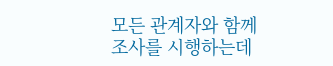모든 관계자와 함께 조사를 시행하는데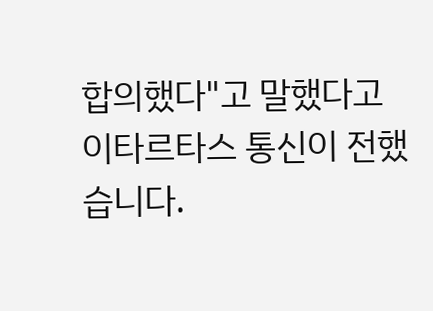합의했다"고 말했다고 이타르타스 통신이 전했습니다.